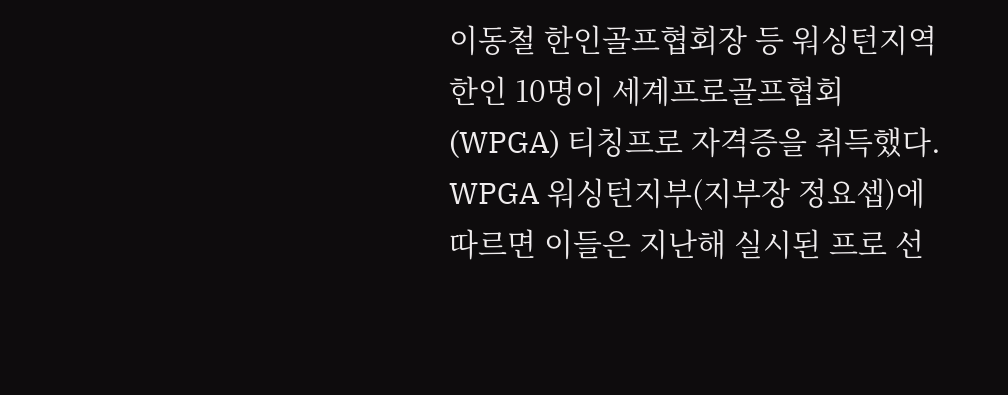이동철 한인골프협회장 등 워싱턴지역 한인 10명이 세계프로골프협회(WPGA) 티칭프로 자격증을 취득했다.
WPGA 워싱턴지부(지부장 정요셉)에 따르면 이들은 지난해 실시된 프로 선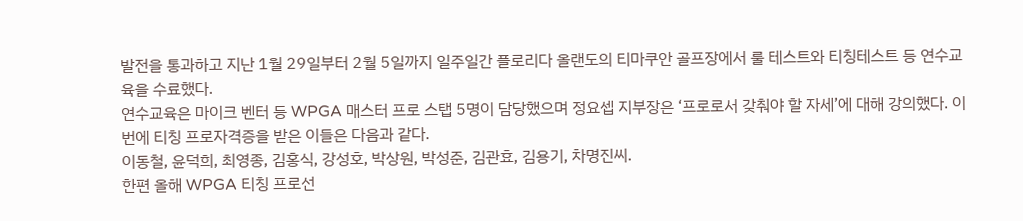발전을 통과하고 지난 1월 29일부터 2월 5일까지 일주일간 플로리다 올랜도의 티마쿠안 골프장에서 룰 테스트와 티칭테스트 등 연수교육을 수료했다.
연수교육은 마이크 벤터 등 WPGA 매스터 프로 스탭 5명이 담당했으며 정요셉 지부장은 ‘프로로서 갖춰야 할 자세’에 대해 강의했다. 이번에 티칭 프로자격증을 받은 이들은 다음과 같다.
이동철, 윤덕희, 최영종, 김홍식, 강성호, 박상원, 박성준, 김관효, 김용기, 차명진씨.
한편 올해 WPGA 티칭 프로선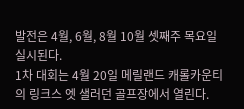발전은 4월, 6월, 8월 10월 셋째주 목요일 실시된다.
1차 대회는 4월 20일 메릴랜드 캐롤카운티의 링크스 엣 샐러던 골프장에서 열린다.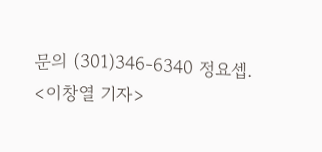문의 (301)346-6340 정요셉.
<이창열 기자>